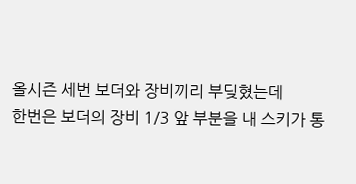올시즌 세번 보더와 장비끼리 부딪혔는데
한번은 보더의 장비 1/3 앞 부분을 내 스키가 통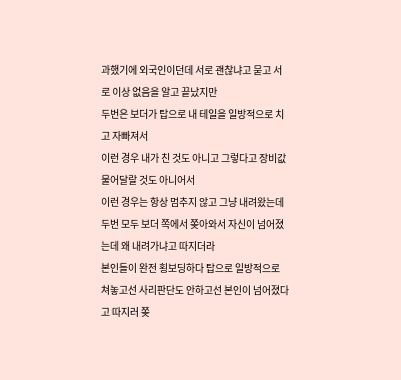과했기에 외국인이던데 서로 괜찮냐고 묻고 서로 이상 없음을 알고 끝났지만
두번은 보더가 탑으로 내 테일을 일방적으로 치고 자빠져서
이런 경우 내가 친 것도 아니고 그렇다고 장비값 물어달랄 것도 아니어서
이런 경우는 항상 멈추지 않고 그냥 내려왔는데
두번 모두 보더 쪽에서 쫒아와서 자신이 넘어졌는데 왜 내려가냐고 따지더라
본인들이 완전 횡보딩하다 탑으로 일방적으로 쳐놓고선 사리판단도 안하고선 본인이 넘어졌다고 따지러 쫒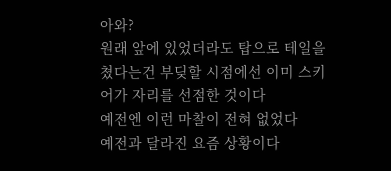아와?
원래 앞에 있었더라도 탑으로 테일을 쳤다는건 부딪할 시점에선 이미 스키어가 자리를 선점한 것이다
예전엔 이런 마찰이 전혀 없었다
예전과 달라진 요즘 상황이다